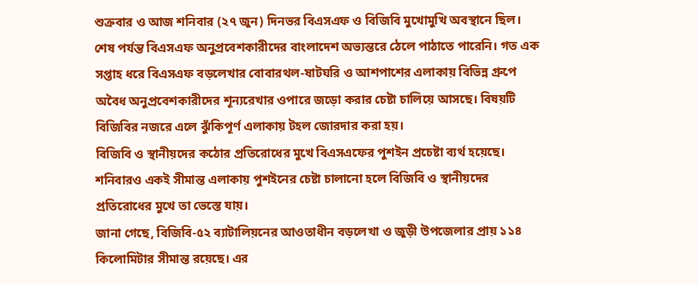শুক্রবার ও আজ শনিবার (২৭ জুন) দিনভর বিএসএফ ও বিজিবি মুখোমুখি অবস্থানে ছিল।
শেষ পর্যন্ত বিএসএফ অনুপ্রবেশকারীদের বাংলাদেশ অভ্যন্তরে ঠেলে পাঠাতে পারেনি। গত এক সপ্তাহ ধরে বিএসএফ বড়লেখার বোবারথল-ষাটঘরি ও আশপাশের এলাকায় বিভিন্ন গ্রুপে অবৈধ অনুপ্রবেশকারীদের শূন্যরেখার ওপারে জড়ো করার চেষ্টা চালিয়ে আসছে। বিষয়টি বিজিবির নজরে এলে ঝুঁকিপূর্ণ এলাকায় টহল জোরদার করা হয়।
বিজিবি ও স্থানীয়দের কঠোর প্রতিরোধের মুখে বিএসএফের পুশইন প্রচেষ্টা ব্যর্থ হয়েছে। শনিবারও একই সীমান্ত এলাকায় পুশইনের চেষ্টা চালানো হলে বিজিবি ও স্থানীয়দের প্রতিরোধের মুখে তা ভেস্তে যায়।
জানা গেছে, বিজিবি-৫২ ব্যাটালিয়নের আওতাধীন বড়লেখা ও জুড়ী উপজেলার প্রায় ১১৪ কিলোমিটার সীমান্ত রয়েছে। এর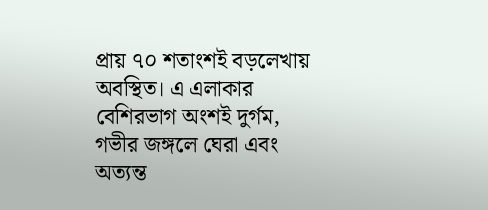প্রায় ৭০ শতাংশই বড়লেখায় অবস্থিত। এ এলাকার বেশিরভাগ অংশই দুর্গম, গভীর জঙ্গলে ঘেরা এবং অত্যন্ত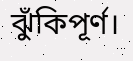ঝুঁকিপূর্ণ।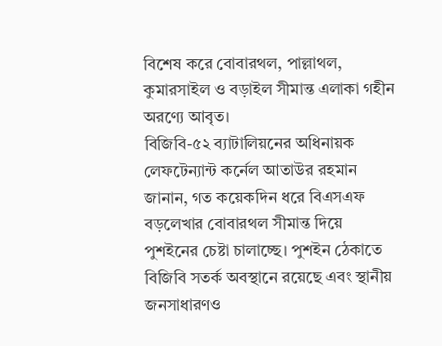বিশেষ করে বোবারথল, পাল্লাথল, কুমারসাইল ও বড়াইল সীমান্ত এলাকা গহীন অরণ্যে আবৃত।
বিজিবি-৫২ ব্যাটালিয়নের অধিনায়ক লেফটেন্যান্ট কর্নেল আতাউর রহমান জানান, গত কয়েকদিন ধরে বিএসএফ বড়লেখার বোবারথল সীমান্ত দিয়ে পুশইনের চেষ্টা চালাচ্ছে। পুশইন ঠেকাতে বিজিবি সতর্ক অবস্থানে রয়েছে এবং স্থানীয় জনসাধারণও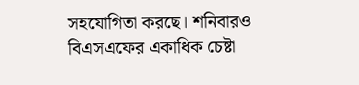সহযোগিতা করছে। শনিবারও বিএসএফের একাধিক চেষ্টা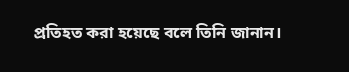প্রতিহত করা হয়েছে বলে তিনি জানান।